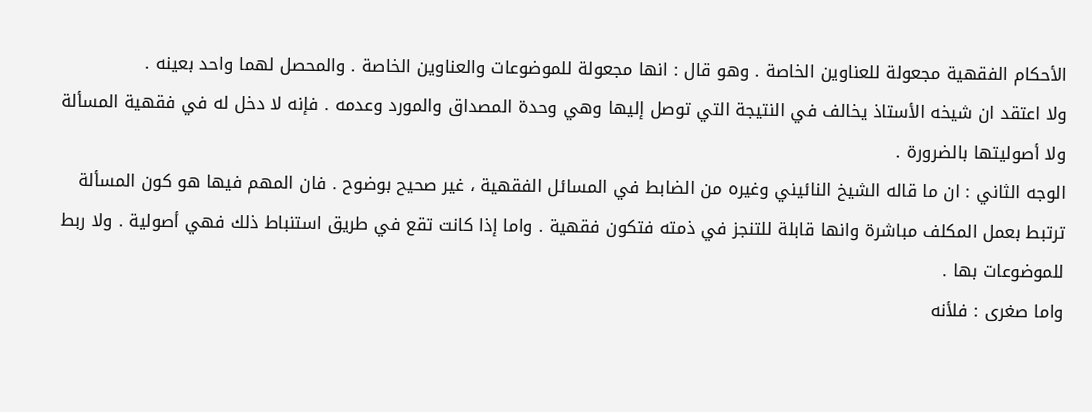الأحكام الفقهية مجعولة للعناوين الخاصة . وهو قال : انها مجعولة للموضوعات والعناوين الخاصة . والمحصل لهما واحد بعينه .
ولا اعتقد ان شيخه الأستاذ يخالف في النتيجة التي توصل إليها وهي وحدة المصداق والمورد وعدمه . فإنه لا دخل له في فقهية المسألة ولا أصوليتها بالضرورة .
الوجه الثاني : ان ما قاله الشيخ النائيني وغيره من الضابط في المسائل الفقهية ، غير صحيح بوضوح . فان المهم فيها هو كون المسألة ترتبط بعمل المكلف مباشرة وانها قابلة للتنجز في ذمته فتكون فقهية . واما إذا كانت تقع في طريق استنباط ذلك فهي أصولية . ولا ربط للموضوعات بها .
واما صغرى : فلأنه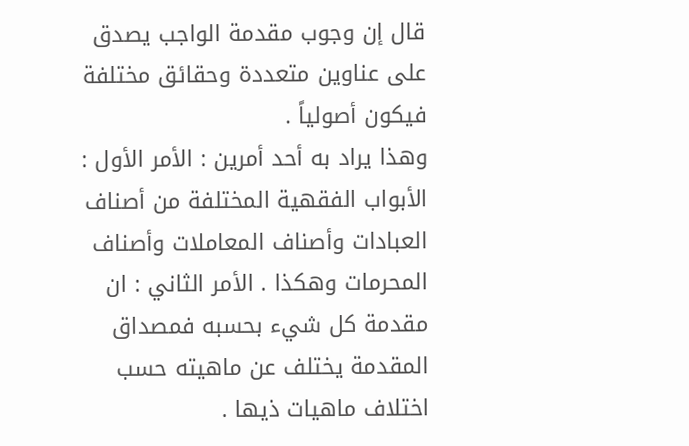قال إن وجوب مقدمة الواجب يصدق على عناوين متعددة وحقائق مختلفة فيكون أصولياً .
وهذا يراد به أحد أمرين : الأمر الأول : الأبواب الفقهية المختلفة من أصناف العبادات وأصناف المعاملات وأصناف المحرمات وهكذا . الأمر الثاني : ان مقدمة كل شيء بحسبه فمصداق المقدمة يختلف عن ماهيته حسب اختلاف ماهيات ذيها .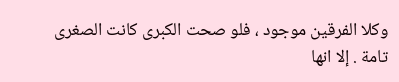وكلا الفرقين موجود ، فلو صحت الكبرى كانت الصغرى تامة . إلا انها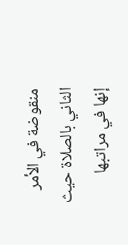منقوضة في الأمر الثاني بالصلاة حيث إنها في مراتبها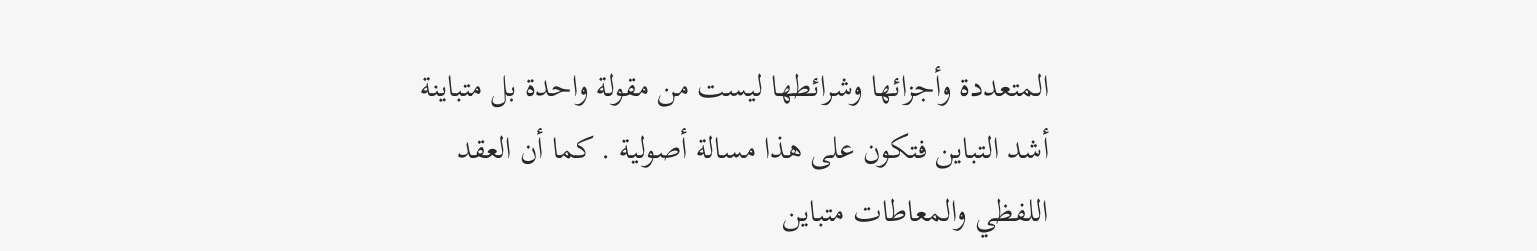المتعددة وأجزائها وشرائطها ليست من مقولة واحدة بل متباينة أشد التباين فتكون على هذا مسالة أصولية . كما أن العقد اللفظي والمعاطات متباين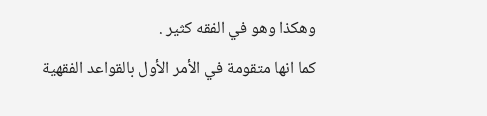وهكذا وهو في الفقه كثير .
كما انها متقومة في الأمر الأول بالقواعد الفقهية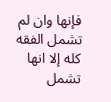فإنها وان لم تشمل الفقه كله إلا انها تشمل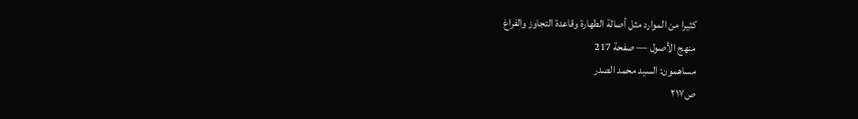كثيرا من الموارد مثل أصالة الطهارة وقاعدة التجاوز والفراغ
منهج الأصول — صفحة 217
مساهمون: السيد محمد الصدر
ص٢١٧